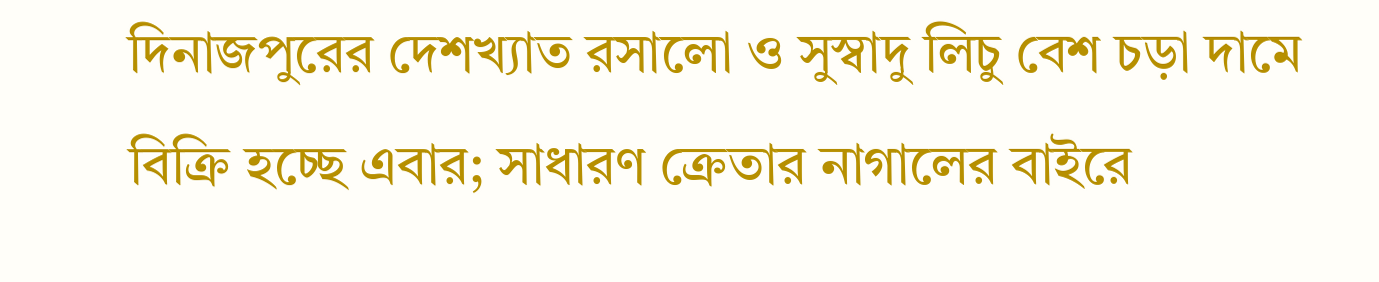দিনাজপুরের দেশখ্যাত রসালো ও সুস্বাদু লিচু বেশ চড়া দামে বিক্রি হচ্ছে এবার; সাধারণ ক্রেতার নাগালের বাইরে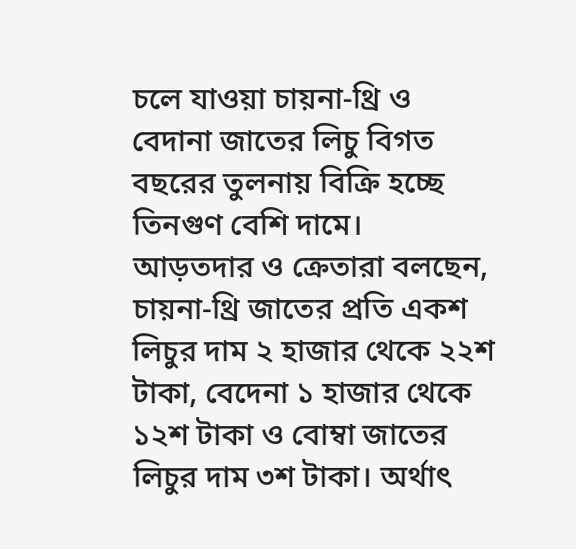চলে যাওয়া চায়না-থ্রি ও বেদানা জাতের লিচু বিগত বছরের তুলনায় বিক্রি হচ্ছে তিনগুণ বেশি দামে।
আড়তদার ও ক্রেতারা বলছেন, চায়না-থ্রি জাতের প্রতি একশ লিচুর দাম ২ হাজার থেকে ২২শ টাকা, বেদেনা ১ হাজার থেকে ১২শ টাকা ও বোম্বা জাতের লিচুর দাম ৩শ টাকা। অর্থাৎ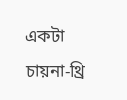একটা চায়না-থ্রি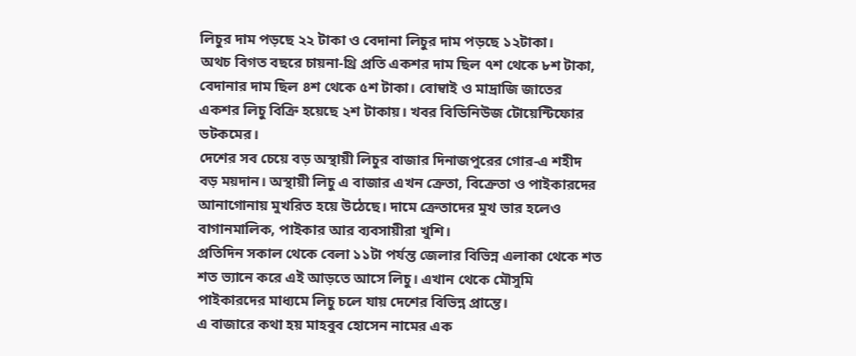লিচুর দাম পড়ছে ২২ টাকা ও বেদানা লিচুর দাম পড়ছে ১২টাকা।
অথচ বিগত বছরে চায়না-থ্রি প্রতি একশর দাম ছিল ৭শ থেকে ৮শ টাকা, বেদানার দাম ছিল ৪শ থেকে ৫শ টাকা। বোম্বাই ও মাদ্রাজি জাতের একশর লিচু বিক্রি হয়েছে ২শ টাকায়। খবর বিডিনিউজ টোয়েন্টিফোর ডটকমের।
দেশের সব চেয়ে বড় অস্থায়ী লিচুর বাজার দিনাজপুরের গোর-এ শহীদ বড় ময়দান। অস্থায়ী লিচু এ বাজার এখন ক্রেতা, বিক্রেতা ও পাইকারদের আনাগোনায় মুখরিত হয়ে উঠেছে। দামে ক্রেতাদের মুখ ভার হলেও বাগানমালিক, পাইকার আর ব্যবসায়ীরা খুশি।
প্রতিদিন সকাল থেকে বেলা ১১টা পর্যন্ত জেলার বিভিন্ন এলাকা থেকে শত শত ভ্যানে করে এই আড়তে আসে লিচু। এখান থেকে মৌসুমি পাইকারদের মাধ্যমে লিচু চলে যায় দেশের বিভিন্ন প্রান্তে।
এ বাজারে কথা হয় মাহবুব হোসেন নামের এক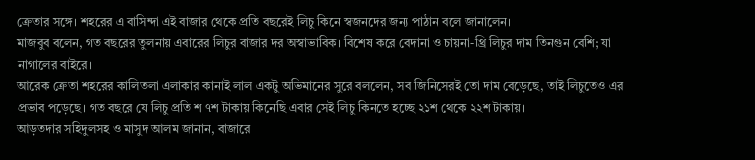ক্রেতার সঙ্গে। শহরের এ বাসিন্দা এই বাজার থেকে প্রতি বছরেই লিচু কিনে স্বজনদের জন্য পাঠান বলে জানালেন।
মাজবুব বলেন, গত বছরের তুলনায় এবারের লিচুর বাজার দর অস্বাভাবিক। বিশেষ করে বেদানা ও চায়না-থ্রি লিচুর দাম তিনগুন বেশি; যা নাগালের বাইরে।
আরেক ক্রেতা শহরের কালিতলা এলাকার কানাই লাল একটু অভিমানের সুরে বললেন, সব জিনিসেরই তো দাম বেড়েছে, তাই লিচুতেও এর প্রভাব পড়েছে। গত বছরে যে লিচু প্রতি শ ৭শ টাকায় কিনেছি এবার সেই লিচু কিনতে হচ্ছে ২১শ থেকে ২২শ টাকায়।
আড়তদার সহিদুলসহ ও মাসুদ আলম জানান, বাজারে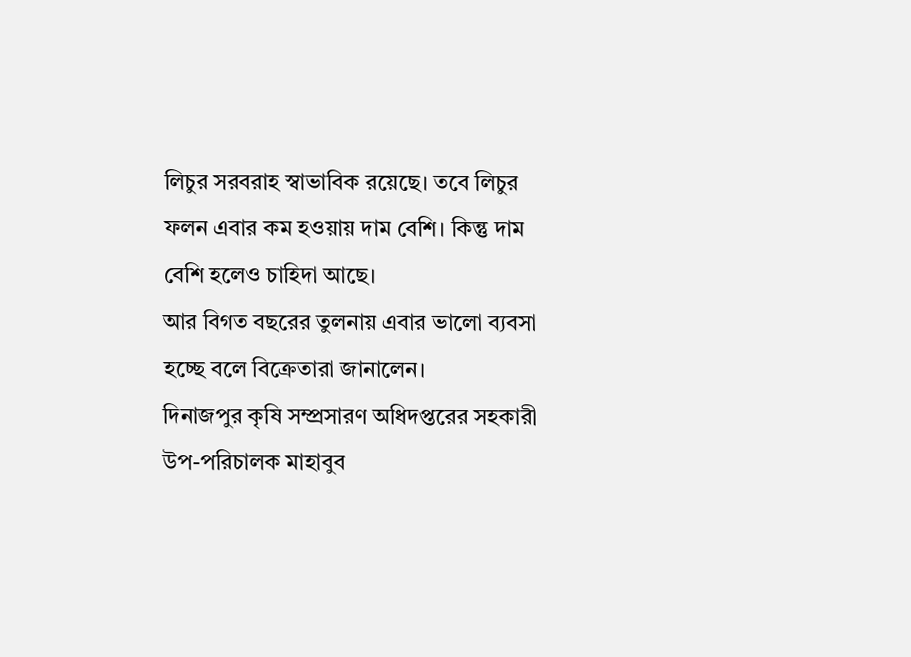লিচুর সরবরাহ স্বাভাবিক রয়েছে। তবে লিচুর ফলন এবার কম হওয়ায় দাম বেশি। কিন্তু দাম বেশি হলেও চাহিদা আছে।
আর বিগত বছরের তুলনায় এবার ভালো ব্যবসা হচ্ছে বলে বিক্রেতারা জানালেন।
দিনাজপুর কৃষি সম্প্রসারণ অধিদপ্তরের সহকারী উপ-পরিচালক মাহাবুব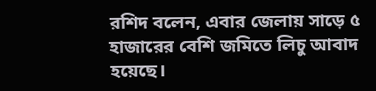রশিদ বলেন, এবার জেলায় সাড়ে ৫ হাজারের বেশি জমিতে লিচু আবাদ হয়েছে।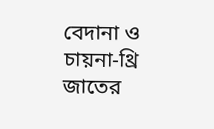বেদানা ও চায়না-থ্রি জাতের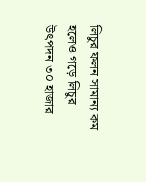লিচুর ফলন সামান্য কম হলেও গড়ে লিচুর উৎপদন ৩০ হাজার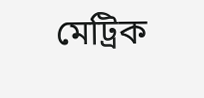মেট্রিক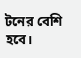টনের বেশি হবে।